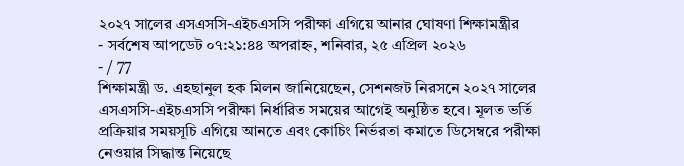২০২৭ সালের এসএসসি-এইচএসসি পরীক্ষা এগিয়ে আনার ঘোষণা শিক্ষামন্ত্রীর
- সর্বশেষ আপডেট ০৭:২১:৪৪ অপরাহ্ন, শনিবার, ২৫ এপ্রিল ২০২৬
- / 77
শিক্ষামন্ত্রী ড. এহছানুল হক মিলন জানিয়েছেন, সেশনজট নিরসনে ২০২৭ সালের এসএসসি-এইচএসসি পরীক্ষা নির্ধারিত সময়ের আগেই অনুষ্ঠিত হবে। মূলত ভর্তি প্রক্রিয়ার সময়সূচি এগিয়ে আনতে এবং কোচিং নির্ভরতা কমাতে ডিসেম্বরে পরীক্ষা নেওয়ার সিদ্ধান্ত নিয়েছে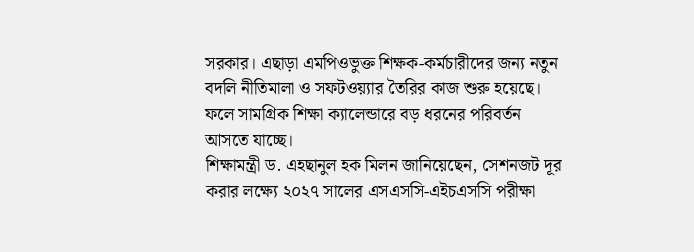সরকার। এছাড়া এমপিওভুক্ত শিক্ষক-কর্মচারীদের জন্য নতুন বদলি নীতিমালা ও সফটওয়্যার তৈরির কাজ শুরু হয়েছে। ফলে সামগ্রিক শিক্ষা ক্যালেন্ডারে বড় ধরনের পরিবর্তন আসতে যাচ্ছে।
শিক্ষামন্ত্রী ড. এহছানুল হক মিলন জানিয়েছেন, সেশনজট দূর করার লক্ষ্যে ২০২৭ সালের এসএসসি-এইচএসসি পরীক্ষা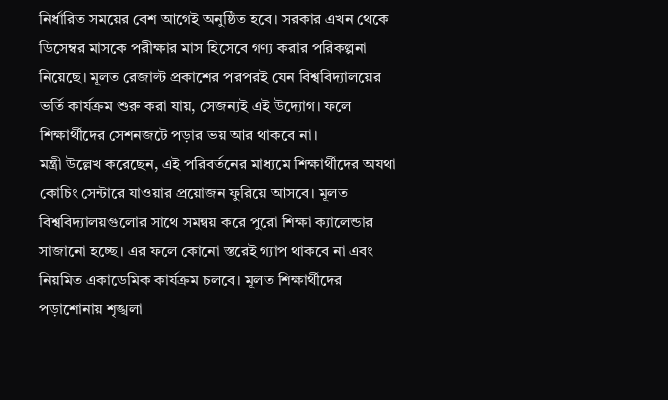নির্ধারিত সময়ের বেশ আগেই অনুষ্ঠিত হবে। সরকার এখন থেকে ডিসেম্বর মাসকে পরীক্ষার মাস হিসেবে গণ্য করার পরিকল্পনা নিয়েছে। মূলত রেজাল্ট প্রকাশের পরপরই যেন বিশ্ববিদ্যালয়ের ভর্তি কার্যক্রম শুরু করা যায়, সেজন্যই এই উদ্যোগ। ফলে শিক্ষার্থীদের সেশনজটে পড়ার ভয় আর থাকবে না।
মন্ত্রী উল্লেখ করেছেন, এই পরিবর্তনের মাধ্যমে শিক্ষার্থীদের অযথা কোচিং সেন্টারে যাওয়ার প্রয়োজন ফুরিয়ে আসবে। মূলত বিশ্ববিদ্যালয়গুলোর সাথে সমন্বয় করে পুরো শিক্ষা ক্যালেন্ডার সাজানো হচ্ছে। এর ফলে কোনো স্তরেই গ্যাপ থাকবে না এবং নিয়মিত একাডেমিক কার্যক্রম চলবে। মূলত শিক্ষার্থীদের পড়াশোনায় শৃঙ্খলা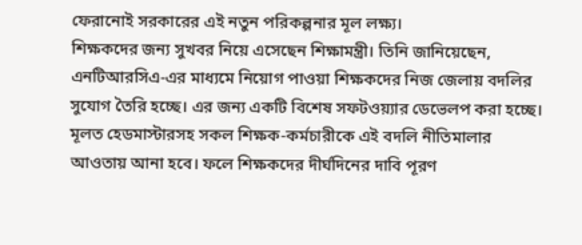ফেরানোই সরকারের এই নতুন পরিকল্পনার মূল লক্ষ্য।
শিক্ষকদের জন্য সুখবর নিয়ে এসেছেন শিক্ষামন্ত্রী। তিনি জানিয়েছেন, এনটিআরসিএ-এর মাধ্যমে নিয়োগ পাওয়া শিক্ষকদের নিজ জেলায় বদলির সুযোগ তৈরি হচ্ছে। এর জন্য একটি বিশেষ সফটওয়্যার ডেভেলপ করা হচ্ছে। মূলত হেডমাস্টারসহ সকল শিক্ষক-কর্মচারীকে এই বদলি নীতিমালার আওতায় আনা হবে। ফলে শিক্ষকদের দীর্ঘদিনের দাবি পূরণ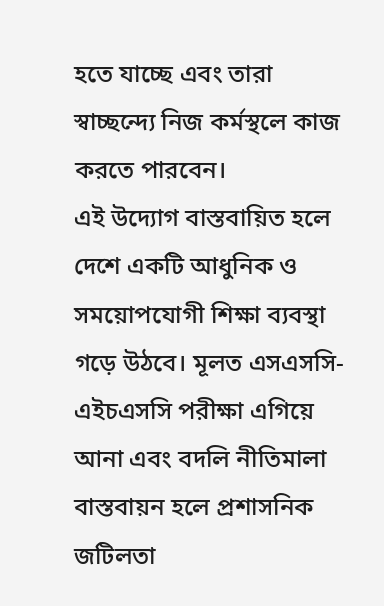হতে যাচ্ছে এবং তারা স্বাচ্ছন্দ্যে নিজ কর্মস্থলে কাজ করতে পারবেন।
এই উদ্যোগ বাস্তবায়িত হলে দেশে একটি আধুনিক ও সময়োপযোগী শিক্ষা ব্যবস্থা গড়ে উঠবে। মূলত এসএসসি-এইচএসসি পরীক্ষা এগিয়ে আনা এবং বদলি নীতিমালা বাস্তবায়ন হলে প্রশাসনিক জটিলতা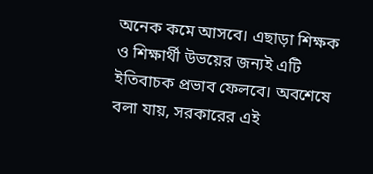অনেক কমে আসবে। এছাড়া শিক্ষক ও শিক্ষার্থী উভয়ের জন্যই এটি ইতিবাচক প্রভাব ফেলবে। অবশেষে বলা যায়, সরকারের এই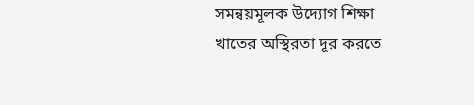সমন্বয়মূলক উদ্যোগ শিক্ষা খাতের অস্থিরতা দূর করতে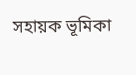সহায়ক ভূমিকা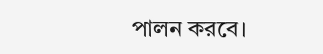পালন করবে।